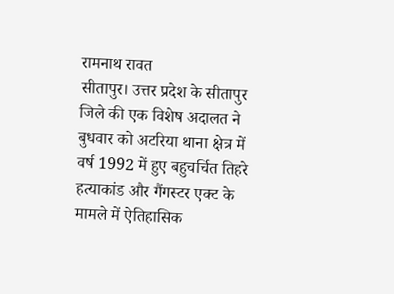रामनाथ रावत
सीतापुर। उत्तर प्रदेश के सीतापुर जिले की एक विशेष अदालत ने बुधवार को अटरिया थाना क्षेत्र में वर्ष 1992 में हुए बहुचर्चित तिहरे हत्याकांड और गैंगस्टर एक्ट के मामले में ऐतिहासिक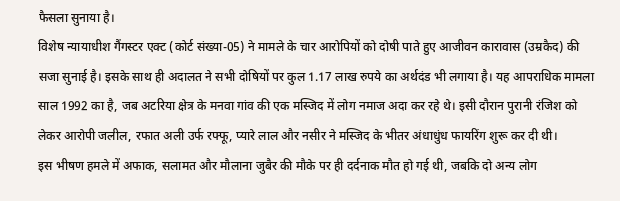फैसला सुनाया है।
विशेष न्यायाधीश गैंगस्टर एक्ट (कोर्ट संख्या-05) ने मामले के चार आरोपियों को दोषी पाते हुए आजीवन कारावास (उम्रकैद) की सजा सुनाई है। इसके साथ ही अदालत ने सभी दोषियों पर कुल 1.17 लाख रुपये का अर्थदंड भी लगाया है। यह आपराधिक मामला साल 1992 का है, जब अटरिया क्षेत्र के मनवा गांव की एक मस्जिद में लोग नमाज अदा कर रहे थे। इसी दौरान पुरानी रंजिश को लेकर आरोपी जलील, रफात अली उर्फ रफ्फू, प्यारे लाल और नसीर ने मस्जिद के भीतर अंधाधुंध फायरिंग शुरू कर दी थी।
इस भीषण हमले में अफाक, सलामत और मौलाना जुबैर की मौके पर ही दर्दनाक मौत हो गई थी, जबकि दो अन्य लोग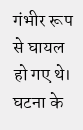गंभीर रूप से घायल हो गए थे। घटना के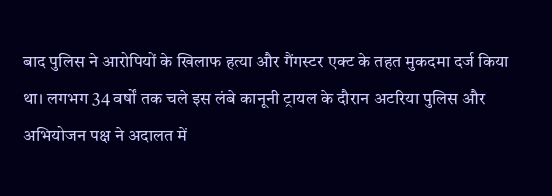बाद पुलिस ने आरोपियों के खिलाफ हत्या और गैंगस्टर एक्ट के तहत मुकदमा दर्ज किया था। लगभग 34 वर्षों तक चले इस लंबे कानूनी ट्रायल के दौरान अटरिया पुलिस और अभियोजन पक्ष ने अदालत में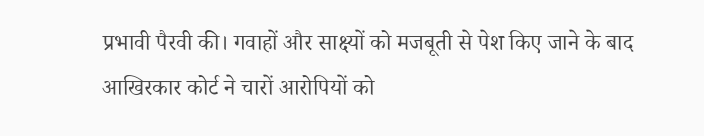प्रभावी पैरवी की। गवाहों और साक्ष्यों को मजबूती से पेश किए जाने के बाद आखिरकार कोर्ट ने चारों आरोपियों को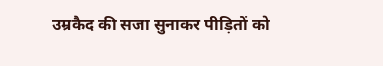उम्रकैद की सजा सुनाकर पीड़ितों को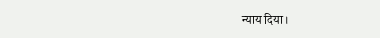न्याय दिया।